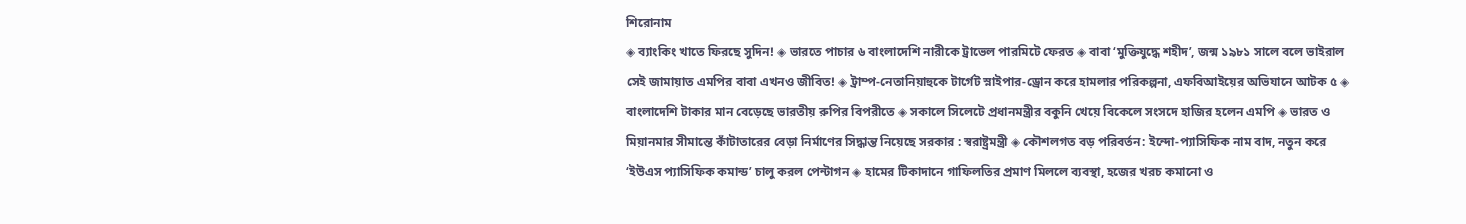শিরোনাম
◈ ব্যাংকিং খাতে ফিরছে সুদিন! ◈ ভারতে পাচার ৬ বাংলাদেশি নারীকে ট্রাভেল পারমিটে ফেরত ◈ বাবা ‘মুক্তিযুদ্ধে শহীদ’, জন্ম ১৯৮১ সালে বলে ভাইরাল সেই জামায়াত এমপির বাবা এখনও জীবিত! ◈ ট্রাম্প-নেতানিয়াহুকে টার্গেট স্নাইপার-ড্রোন করে হামলার পরিকল্পনা, এফবিআইয়ের অভিযানে আটক ৫ ◈ বাংলাদেশি টাকার মান বেড়েছে ভারতীয় রুপির বিপরীতে ◈ সকালে সিলেটে প্রধানমন্ত্রীর বকুনি খেয়ে বিকেলে সংসদে হাজির হলেন এমপি ◈ ভারত ও মিয়ানমার সীমান্তে কাঁটাতারের বেড়া নির্মাণের সিদ্ধান্ত নিয়েছে সরকার : স্বরাষ্ট্রমন্ত্রী ◈ কৌশলগত বড় পরিবর্তন: ইন্দো-প্যাসিফিক নাম বাদ, নতুন করে ‘ইউএস প্যাসিফিক কমান্ড’ চালু করল পেন্টাগন ◈ হামের টিকাদানে গাফিলতির প্রমাণ মিললে ব্যবস্থা, হজের খরচ কমানো ও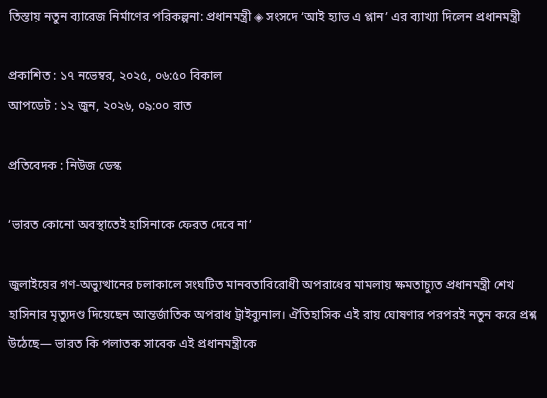তিস্তায় নতুন ব্যারেজ নির্মাণের পরিকল্পনা: প্রধানমন্ত্রী ◈ সংসদে ‘আই হ্যাভ এ প্লান’ এর ব্যাখ্যা দিলেন প্রধানমন্ত্রী

প্রকাশিত : ১৭ নভেম্বর, ২০২৫, ০৬:৫০ বিকাল
আপডেট : ১২ জুন, ২০২৬, ০৯:০০ রাত

প্রতিবেদক : নিউজ ডেস্ক

‘ভারত কোনো অবস্থাতেই হাসিনাকে ফেরত দেবে না’

জুলাইয়ের গণ-অভ্যুত্থানের চলাকালে সংঘটিত মানবতাবিরোধী অপরাধের মামলায় ক্ষমতাচ্যুত প্রধানমন্ত্রী শেখ হাসিনার মৃত্যুদণ্ড দিয়েছেন আন্তর্জাতিক অপরাধ ট্রাইব্যুনাল। ঐতিহাসিক এই রায় ঘোষণার পরপরই নতুন করে প্রশ্ন উঠেছে— ভারত কি পলাতক সাবেক এই প্রধানমন্ত্রীকে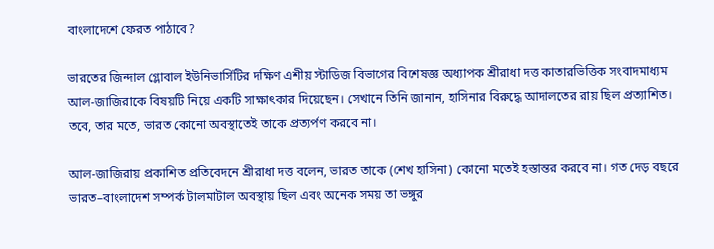বাংলাদেশে ফেরত পাঠাবে?

ভারতের জিন্দাল গ্লোবাল ইউনিভার্সিটির দক্ষিণ এশীয় স্টাডিজ বিভাগের বিশেষজ্ঞ অধ্যাপক শ্রীরাধা দত্ত কাতারভিত্তিক সংবাদমাধ্যম আল-জাজিরাকে বিষয়টি নিয়ে একটি সাক্ষাৎকার দিয়েছেন। সেখানে তিনি জানান, হাসিনার বিরুদ্ধে আদালতের রায় ছিল প্রত্যাশিত। তবে, তার মতে, ভারত কোনো অবস্থাতেই তাকে প্রত্যর্পণ করবে না।

আল-জাজিরায় প্রকাশিত প্রতিবেদনে শ্রীরাধা দত্ত বলেন, ভারত তাকে (শেখ হাসিনা) কোনো মতেই হস্তান্তর করবে না। গত দেড় বছরে ভারত–বাংলাদেশ সম্পর্ক টালমাটাল অবস্থায় ছিল এবং অনেক সময় তা ভঙ্গুর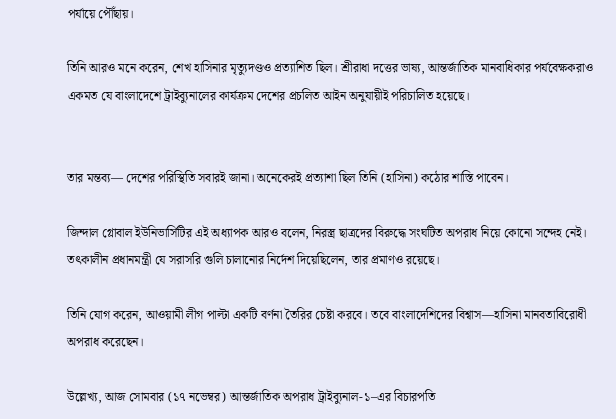পর্যায়ে পৌঁছায়।

তিনি আরও মনে করেন, শেখ হাসিনার মৃত্যুদণ্ডও প্রত্যাশিত ছিল। শ্রীরাধা দত্তের ভাষ্য, আন্তর্জাতিক মানবাধিকার পর্যবেক্ষকরাও একমত যে বাংলাদেশে ট্রাইব্যুনালের কার্যক্রম দেশের প্রচলিত আইন অনুযায়ীই পরিচালিত হয়েছে।


তার মন্তব্য— দেশের পরিস্থিতি সবারই জানা। অনেকেরই প্রত্যাশা ছিল তিনি (হাসিনা) কঠোর শাস্তি পাবেন।

জিন্দাল গ্লোবাল ইউনিভার্সিটির এই অধ্যাপক আরও বলেন, নিরস্ত্র ছাত্রদের বিরুদ্ধে সংঘটিত অপরাধ নিয়ে কোনো সন্দেহ নেই। তৎকালীন প্রধানমন্ত্রী যে সরাসরি গুলি চালানোর নির্দেশ দিয়েছিলেন, তার প্রমাণও রয়েছে।

তিনি যোগ করেন, আওয়ামী লীগ পাল্টা একটি বর্ণনা তৈরির চেষ্টা করবে। তবে বাংলাদেশিদের বিশ্বাস—হাসিনা মানবতাবিরোধী অপরাধ করেছেন।

উল্লেখ্য, আজ সোমবার (১৭ নভেম্বর) আন্তর্জাতিক অপরাধ ট্রাইব্যুনাল-১–এর বিচারপতি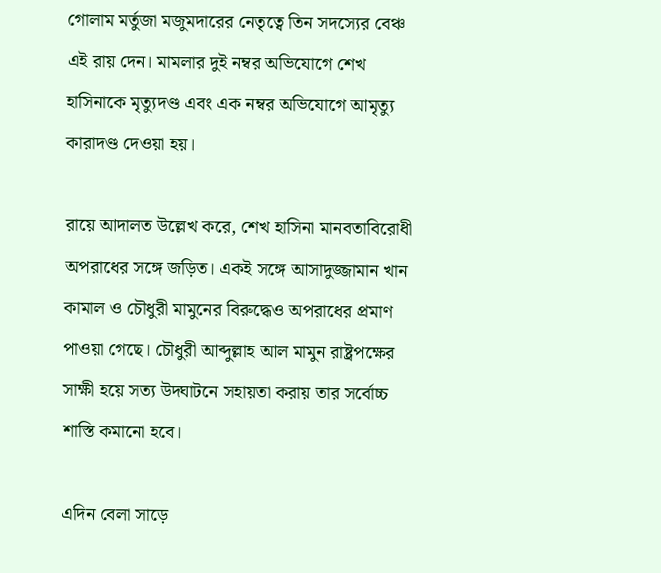গোলাম মর্তুজা মজুমদারের নেতৃত্বে তিন সদস্যের বেঞ্চ এই রায় দেন। মামলার দুই নম্বর অভিযোগে শেখ হাসিনাকে মৃত্যুদণ্ড এবং এক নম্বর অভিযোগে আমৃত্যু কারাদণ্ড দেওয়া হয়।

রায়ে আদালত উল্লেখ করে, শেখ হাসিনা মানবতাবিরোধী অপরাধের সঙ্গে জড়িত। একই সঙ্গে আসাদুজ্জামান খান কামাল ও চৌধুরী মামুনের বিরুদ্ধেও অপরাধের প্রমাণ পাওয়া গেছে। চৌধুরী আব্দুল্লাহ আল মামুন রাষ্ট্রপক্ষের সাক্ষী হয়ে সত্য উদ্ঘাটনে সহায়তা করায় তার সর্বোচ্চ শাস্তি কমানো হবে।

এদিন বেলা সাড়ে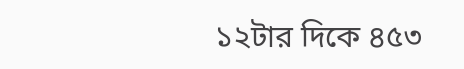১২টার দিকে ৪৫৩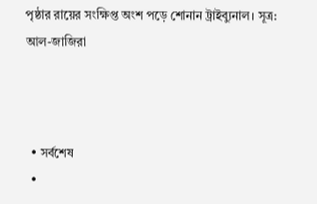পৃষ্ঠার রায়ের সংক্ষিপ্ত অংশ পড়ে শোনান ট্রাইব্যুনাল। সূত্র: আল-জাজিরা



  • সর্বশেষ
  •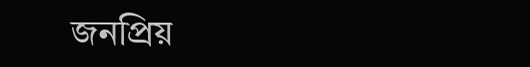জনপ্রিয়